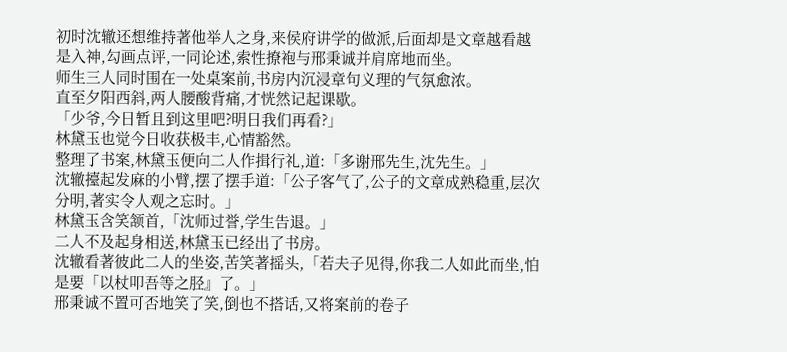初时沈辙还想维持著他举人之身,来侯府讲学的做派,后面却是文章越看越是入神,勾画点评,一同论述,索性撩袍与邢秉诚并肩席地而坐。
师生三人同时围在一处桌案前,书房内沉浸章句义理的气氛愈浓。
直至夕阳西斜,两人腰酸背痛,才恍然记起课歇。
「少爷,今日暂且到这里吧?明日我们再看?」
林黛玉也觉今日收获极丰,心情豁然。
整理了书案,林黛玉便向二人作揖行礼,道:「多谢邢先生,沈先生。」
沈辙擡起发麻的小臂,摆了摆手道:「公子客气了,公子的文章成熟稳重,层次分明,著实令人观之忘时。」
林黛玉含笑颔首,「沈师过誉,学生告退。」
二人不及起身相送,林黛玉已经出了书房。
沈辙看著彼此二人的坐姿,苦笑著摇头,「若夫子见得,你我二人如此而坐,怕是要「以杖叩吾等之胫』了。」
邢秉诚不置可否地笑了笑,倒也不搭话,又将案前的卷子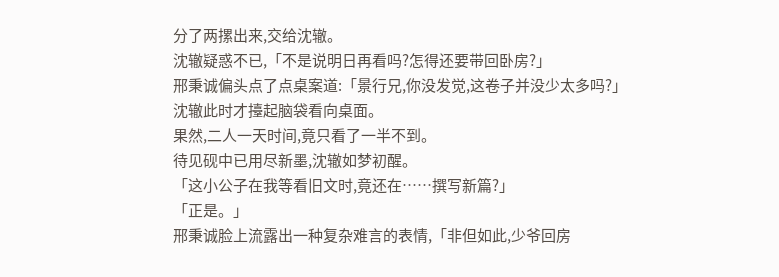分了两摞出来,交给沈辙。
沈辙疑惑不已,「不是说明日再看吗?怎得还要带回卧房?」
邢秉诚偏头点了点桌案道:「景行兄,你没发觉,这卷子并没少太多吗?」
沈辙此时才擡起脑袋看向桌面。
果然,二人一天时间,竟只看了一半不到。
待见砚中已用尽新墨,沈辙如梦初醒。
「这小公子在我等看旧文时,竟还在……撰写新篇?」
「正是。」
邢秉诚脸上流露出一种复杂难言的表情,「非但如此,少爷回房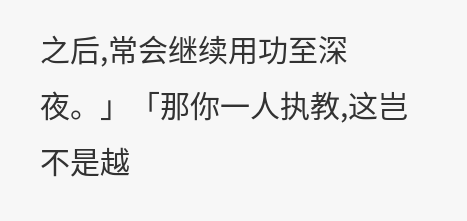之后,常会继续用功至深夜。」「那你一人执教,这岂不是越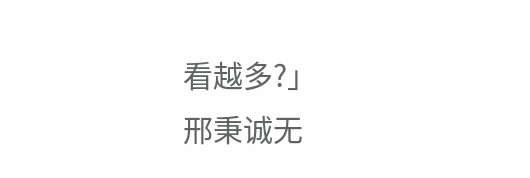看越多?」
邢秉诚无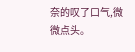奈的叹了口气,微微点头。